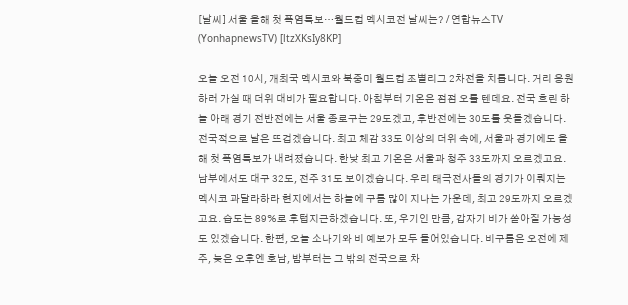[날씨] 서울 올해 첫 폭염특보…월드컵 멕시코전 날씨는? / 연합뉴스TV (YonhapnewsTV) [ltzXKsIy8KP]

오늘 오전 10시, 개최국 멕시코와 북중미 월드컵 조별리그 2차전을 치릅니다. 거리 응원하러 가실 때 더위 대비가 필요합니다. 아침부터 기온은 점점 오를 텐데요. 전국 흐린 하늘 아래 경기 전반전에는 서울 종로구는 29도겠고, 후반전에는 30도를 웃돌겠습니다. 전국적으로 날은 뜨겁겠습니다. 최고 체감 33도 이상의 더위 속에, 서울과 경기에도 올해 첫 폭염특보가 내려졌습니다. 한낮 최고 기온은 서울과 청주 33도까지 오르겠고요. 남부에서도 대구 32도, 전주 31도 보이겠습니다. 우리 태극전사들의 경기가 이뤄지는 멕시코 과달라하라 현지에서는 하늘에 구름 많이 지나는 가운데, 최고 29도까지 오르겠고요. 습도는 89%로 후텁지근하겠습니다. 또, 우기인 만큼, 갑자기 비가 쏟아질 가능성도 있겠습니다. 한편, 오늘 소나기와 비 예보가 모두 들어있습니다. 비구름은 오전에 제주, 늦은 오후엔 호남, 밤부터는 그 밖의 전국으로 차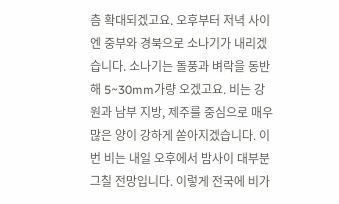츰 확대되겠고요. 오후부터 저녁 사이엔 중부와 경북으로 소나기가 내리겠습니다. 소나기는 돌풍과 벼락을 동반해 5~30mm가량 오겠고요. 비는 강원과 남부 지방, 제주를 중심으로 매우 많은 양이 강하게 쏟아지겠습니다. 이번 비는 내일 오후에서 밤사이 대부분 그칠 전망입니다. 이렇게 전국에 비가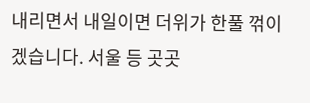내리면서 내일이면 더위가 한풀 꺾이겠습니다. 서울 등 곳곳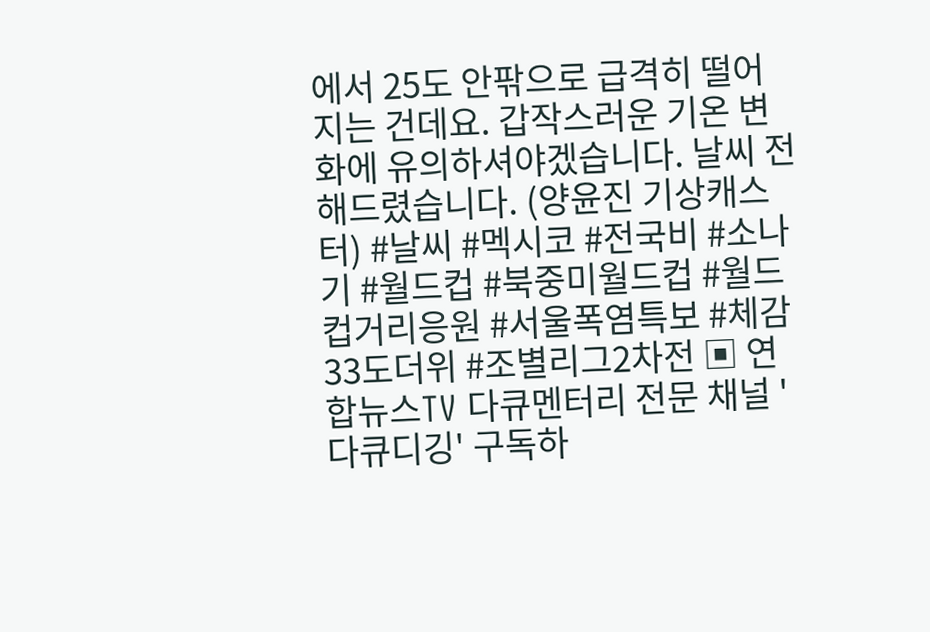에서 25도 안팎으로 급격히 떨어지는 건데요. 갑작스러운 기온 변화에 유의하셔야겠습니다. 날씨 전해드렸습니다. (양윤진 기상캐스터) #날씨 #멕시코 #전국비 #소나기 #월드컵 #북중미월드컵 #월드컵거리응원 #서울폭염특보 #체감33도더위 #조별리그2차전 ▣ 연합뉴스TV 다큐멘터리 전문 채널 '다큐디깅' 구독하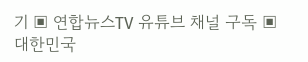기 ▣ 연합뉴스TV 유튜브 채널 구독 ▣ 대한민국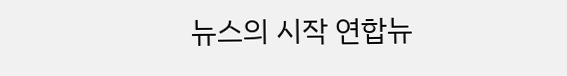뉴스의 시작 연합뉴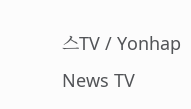스TV / Yonhap News TV